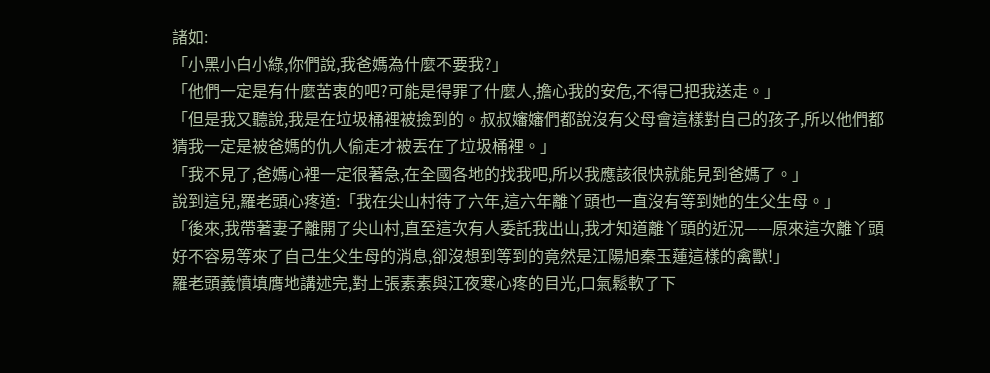諸如:
「小黑小白小綠,你們說,我爸媽為什麼不要我?」
「他們一定是有什麼苦衷的吧?可能是得罪了什麼人,擔心我的安危,不得已把我送走。」
「但是我又聽說,我是在垃圾桶裡被撿到的。叔叔嬸嬸們都說沒有父母會這樣對自己的孩子,所以他們都猜我一定是被爸媽的仇人偷走才被丟在了垃圾桶裡。」
「我不見了,爸媽心裡一定很著急,在全國各地的找我吧,所以我應該很快就能見到爸媽了。」
說到這兒,羅老頭心疼道:「我在尖山村待了六年,這六年離丫頭也一直沒有等到她的生父生母。」
「後來,我帶著妻子離開了尖山村,直至這次有人委託我出山,我才知道離丫頭的近況——原來這次離丫頭好不容易等來了自己生父生母的消息,卻沒想到等到的竟然是江陽旭秦玉蓮這樣的禽獸!」
羅老頭義憤填膺地講述完,對上張素素與江夜寒心疼的目光,口氣鬆軟了下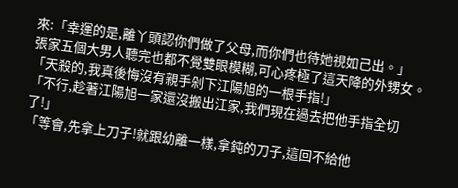來:「幸運的是,離丫頭認你們做了父母,而你們也待她視如己出。」
張家五個大男人聽完也都不覺雙眼模糊,可心疼極了這天降的外甥女。
「天殺的,我真後悔沒有親手剁下江陽旭的一根手指!」
「不行,趁著江陽旭一家還沒搬出江家,我們現在過去把他手指全切了!」
「等會,先拿上刀子!就跟幼離一樣,拿鈍的刀子,這回不給他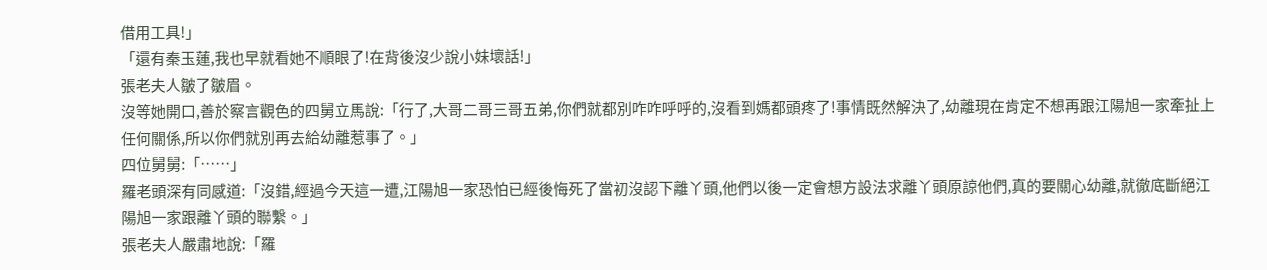借用工具!」
「還有秦玉蓮,我也早就看她不順眼了!在背後沒少說小妹壞話!」
張老夫人皺了皺眉。
沒等她開口,善於察言觀色的四舅立馬說:「行了,大哥二哥三哥五弟,你們就都別咋咋呼呼的,沒看到媽都頭疼了!事情既然解決了,幼離現在肯定不想再跟江陽旭一家牽扯上任何關係,所以你們就別再去給幼離惹事了。」
四位舅舅:「……」
羅老頭深有同感道:「沒錯,經過今天這一遭,江陽旭一家恐怕已經後悔死了當初沒認下離丫頭,他們以後一定會想方設法求離丫頭原諒他們,真的要關心幼離,就徹底斷絕江陽旭一家跟離丫頭的聯繫。」
張老夫人嚴肅地說:「羅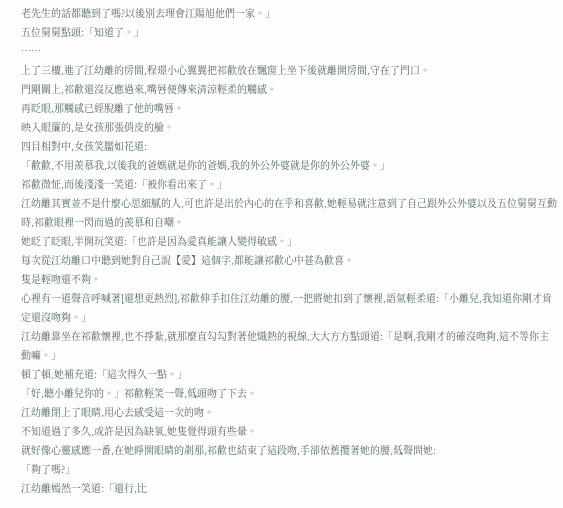老先生的話都聽到了嗎?以後別去理會江陽旭他們一家。」
五位舅舅點頭:「知道了。」
……
上了三樓,進了江幼離的房間,程璟小心翼翼把祁歡放在飄窗上坐下後就離開房間,守在了門口。
門剛關上,祁歡還沒反應過來,嘴唇便傳來清涼輕柔的觸感。
再眨眼,那觸感已經脫離了他的嘴唇。
映入眼簾的,是女孩那張俏皮的臉。
四目相對中,女孩笑靨如花道:
「歡歡,不用羨慕我,以後我的爸媽就是你的爸媽,我的外公外婆就是你的外公外婆。」
祁歡微怔,而後淺淺一笑道:「被你看出來了。」
江幼離其實並不是什麼心思細膩的人,可也許是出於內心的在乎和喜歡,她輕易就注意到了自己跟外公外婆以及五位舅舅互動時,祁歡眼裡一閃而過的羨慕和自嘲。
她眨了眨眼,半開玩笑道:「也許是因為愛真能讓人變得敏感。」
每次從江幼離口中聽到她對自己說【愛】這個字,都能讓祁歡心中甚為歡喜。
隻是輕吻還不夠。
心裡有一道聲音呼喊著[還想更熱烈],祁歡伸手扣住江幼離的腰,一把將她扣到了懷裡,語氣輕柔道:「小離兒,我知道你剛才肯定還沒吻夠。」
江幼離靠坐在祁歡懷裡,也不掙紮,就那麼直勾勾對著他熾熱的視線,大大方方點頭道:「是啊,我剛才的確沒吻夠,這不等你主動嘛。」
頓了頓,她補充道:「這次得久一點。」
「好,聽小離兒你的。」祁歡輕笑一聲,低頭吻了下去。
江幼離閉上了眼睛,用心去感受這一次的吻。
不知道過了多久,或許是因為缺氧,她隻覺得頭有些暈。
就好像心靈感應一番,在她睜開眼睛的剎那,祁歡也結束了這段吻,手卻依舊攬著她的腰,低聲問她:
「夠了嗎?」
江幼離嫣然一笑道:「還行,比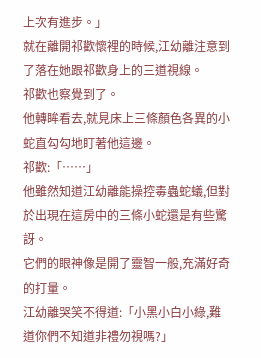上次有進步。」
就在離開祁歡懷裡的時候,江幼離注意到了落在她跟祁歡身上的三道視線。
祁歡也察覺到了。
他轉眸看去,就見床上三條顏色各異的小蛇直勾勾地盯著他這邊。
祁歡:「……」
他雖然知道江幼離能操控毒蟲蛇蟻,但對於出現在這房中的三條小蛇還是有些驚訝。
它們的眼神像是開了靈智一般,充滿好奇的打量。
江幼離哭笑不得道:「小黑小白小綠,難道你們不知道非禮勿視嗎?」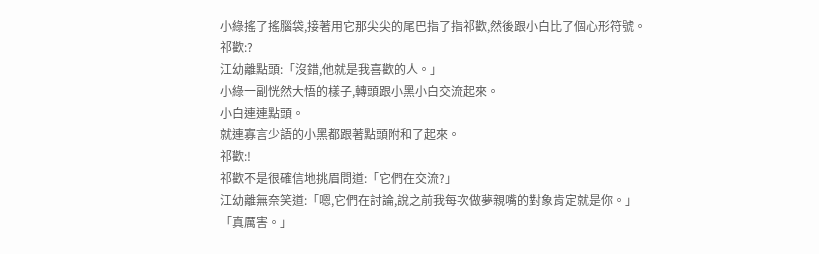小綠搖了搖腦袋,接著用它那尖尖的尾巴指了指祁歡,然後跟小白比了個心形符號。
祁歡:?
江幼離點頭:「沒錯,他就是我喜歡的人。」
小綠一副恍然大悟的樣子,轉頭跟小黑小白交流起來。
小白連連點頭。
就連寡言少語的小黑都跟著點頭附和了起來。
祁歡:!
祁歡不是很確信地挑眉問道:「它們在交流?」
江幼離無奈笑道:「嗯,它們在討論,說之前我每次做夢親嘴的對象肯定就是你。」
「真厲害。」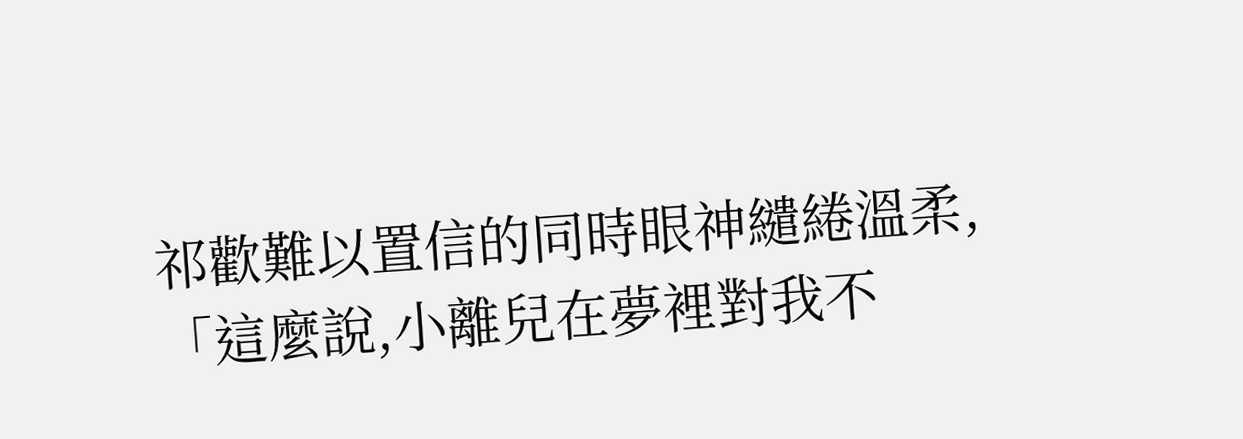祁歡難以置信的同時眼神繾綣溫柔,「這麼說,小離兒在夢裡對我不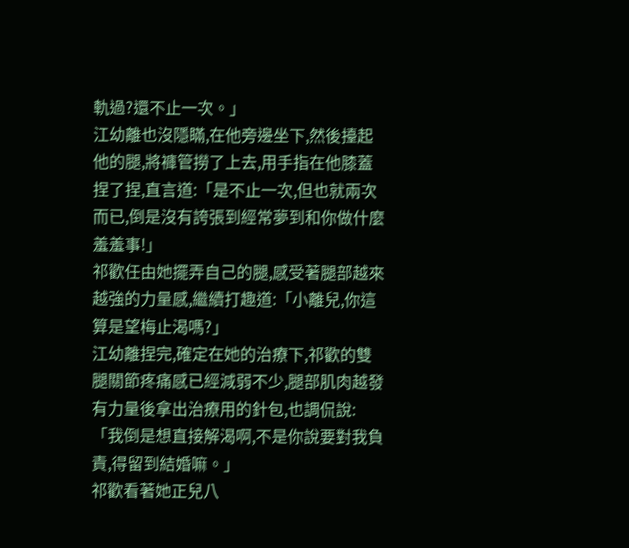軌過?還不止一次。」
江幼離也沒隱瞞,在他旁邊坐下,然後擡起他的腿,將褲管撈了上去,用手指在他膝蓋捏了捏,直言道:「是不止一次,但也就兩次而已,倒是沒有誇張到經常夢到和你做什麼羞羞事!」
祁歡任由她擺弄自己的腿,感受著腿部越來越強的力量感,繼續打趣道:「小離兒,你這算是望梅止渴嗎?」
江幼離捏完,確定在她的治療下,祁歡的雙腿關節疼痛感已經減弱不少,腿部肌肉越發有力量後拿出治療用的針包,也調侃說:「我倒是想直接解渴啊,不是你說要對我負責,得留到結婚嘛。」
祁歡看著她正兒八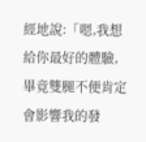經地說:「嗯,我想給你最好的體驗,畢竟雙腿不便肯定會影響我的發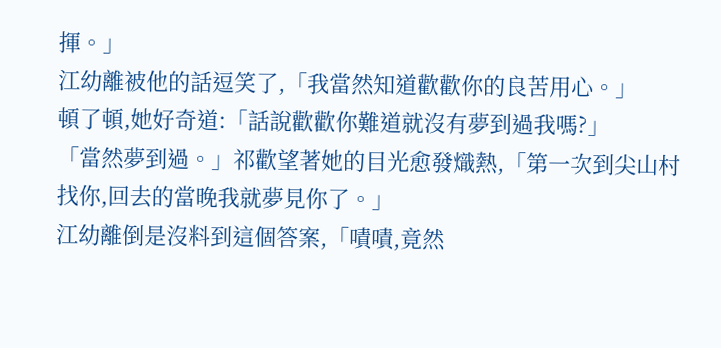揮。」
江幼離被他的話逗笑了,「我當然知道歡歡你的良苦用心。」
頓了頓,她好奇道:「話說歡歡你難道就沒有夢到過我嗎?」
「當然夢到過。」祁歡望著她的目光愈發熾熱,「第一次到尖山村找你,回去的當晚我就夢見你了。」
江幼離倒是沒料到這個答案,「嘖嘖,竟然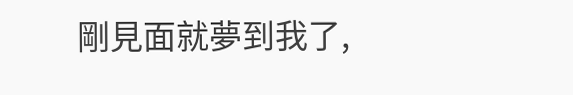剛見面就夢到我了,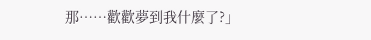那……歡歡夢到我什麼了?」